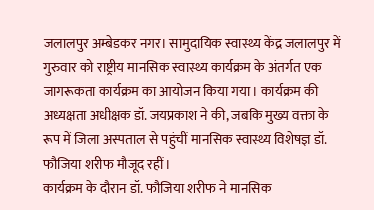जलालपुर अम्बेडकर नगर। सामुदायिक स्वास्थ्य केंद्र जलालपुर में गुरुवार को राष्ट्रीय मानसिक स्वास्थ्य कार्यक्रम के अंतर्गत एक जागरूकता कार्यक्रम का आयोजन किया गया। कार्यक्रम की अध्यक्षता अधीक्षक डॉ. जयप्रकाश ने की, जबकि मुख्य वक्ता के रूप में जिला अस्पताल से पहुंचीं मानसिक स्वास्थ्य विशेषज्ञ डॉ. फौजिया शरीफ मौजूद रहीं।
कार्यक्रम के दौरान डॉ. फौजिया शरीफ ने मानसिक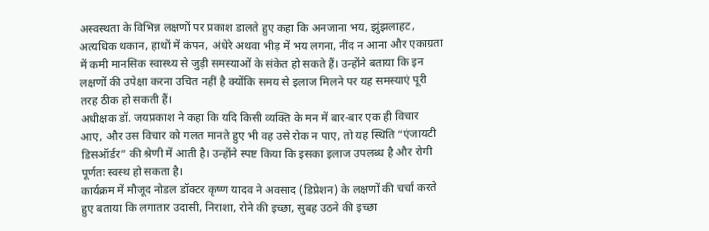अस्वस्थता के विभिन्न लक्षणों पर प्रकाश डालते हुए कहा कि अनजाना भय, झुंझलाहट, अत्यधिक थकान, हाथों में कंपन, अंधेरे अथवा भीड़ में भय लगना, नींद न आना और एकाग्रता में कमी मानसिक स्वास्थ्य से जुड़ी समस्याओं के संकेत हो सकते हैं। उन्होंने बताया कि इन लक्षणों की उपेक्षा करना उचित नहीं है क्योंकि समय से इलाज मिलने पर यह समस्याएं पूरी तरह ठीक हो सकती हैं।
अधीक्षक डॉ. जयप्रकाश ने कहा कि यदि किसी व्यक्ति के मन में बार-बार एक ही विचार आए, और उस विचार को गलत मानते हुए भी वह उसे रोक न पाए, तो यह स्थिति “एंजायटी डिसऑर्डर” की श्रेणी में आती है। उन्होंने स्पष्ट किया कि इसका इलाज उपलब्ध है और रोगी पूर्णतः स्वस्थ हो सकता है।
कार्यक्रम में मौजूद नोडल डॉक्टर कृष्ण यादव ने अवसाद (डिप्रेशन) के लक्षणों की चर्चा करते हुए बताया कि लगातार उदासी, निराशा, रोने की इच्छा, सुबह उठने की इच्छा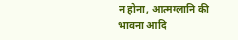न होना, आत्मग्लानि की भावना आदि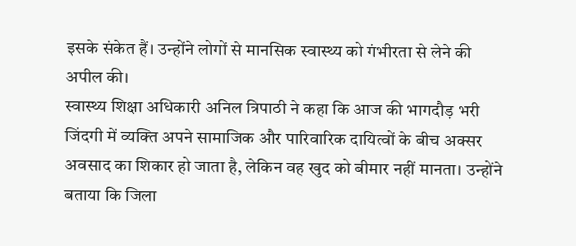इसके संकेत हैं। उन्होंने लोगों से मानसिक स्वास्थ्य को गंभीरता से लेने की अपील की।
स्वास्थ्य शिक्षा अधिकारी अनिल त्रिपाठी ने कहा कि आज की भागदौड़ भरी जिंदगी में व्यक्ति अपने सामाजिक और पारिवारिक दायित्वों के बीच अक्सर अवसाद का शिकार हो जाता है, लेकिन वह खुद को बीमार नहीं मानता। उन्होंने बताया कि जिला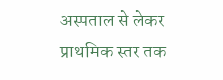अस्पताल से लेकर प्राथमिक स्तर तक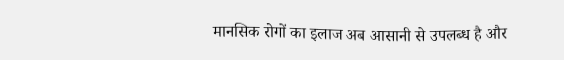मानसिक रोगों का इलाज अब आसानी से उपलब्ध है और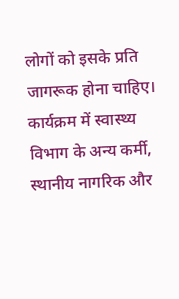लोगों को इसके प्रति जागरूक होना चाहिए।
कार्यक्रम में स्वास्थ्य विभाग के अन्य कर्मी, स्थानीय नागरिक और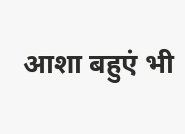आशा बहुएं भी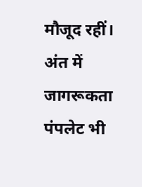मौजूद रहीं। अंत में जागरूकता पंपलेट भी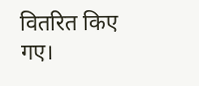वितरित किए गए।